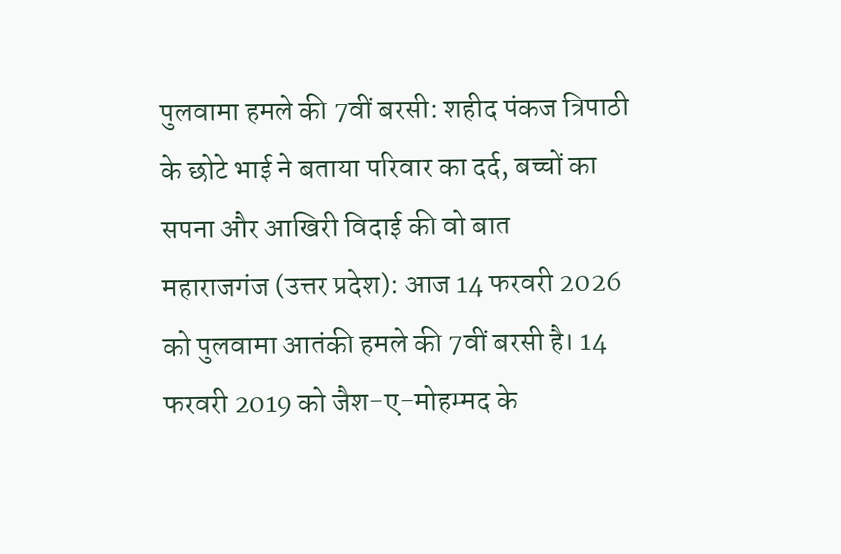पुलवामा हमले की 7वीं बरसी: शहीद पंकज त्रिपाठी के छोटे भाई ने बताया परिवार का दर्द, बच्चों का सपना और आखिरी विदाई की वो बात
महाराजगंज (उत्तर प्रदेश): आज 14 फरवरी 2026 को पुलवामा आतंकी हमले की 7वीं बरसी है। 14 फरवरी 2019 को जैश-ए-मोहम्मद के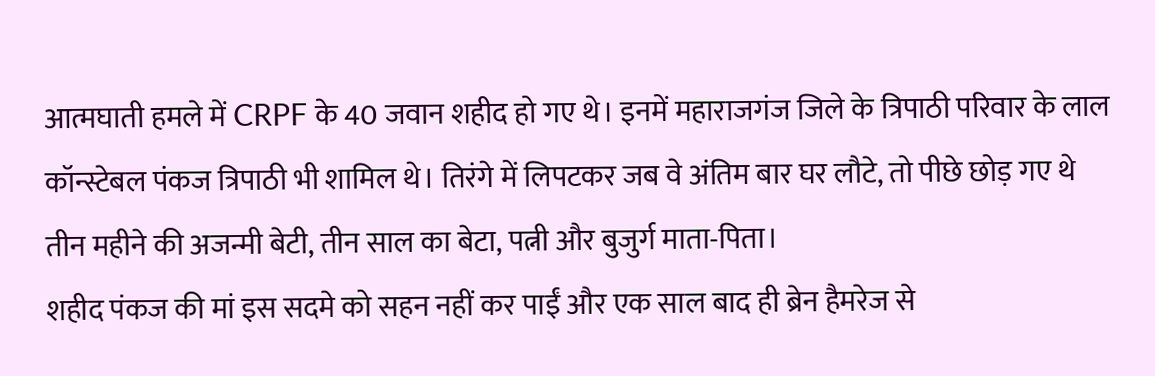आत्मघाती हमले में CRPF के 40 जवान शहीद हो गए थे। इनमें महाराजगंज जिले के त्रिपाठी परिवार के लाल कॉन्स्टेबल पंकज त्रिपाठी भी शामिल थे। तिरंगे में लिपटकर जब वे अंतिम बार घर लौटे, तो पीछे छोड़ गए थे तीन महीने की अजन्मी बेटी, तीन साल का बेटा, पत्नी और बुजुर्ग माता-पिता।
शहीद पंकज की मां इस सदमे को सहन नहीं कर पाईं और एक साल बाद ही ब्रेन हैमरेज से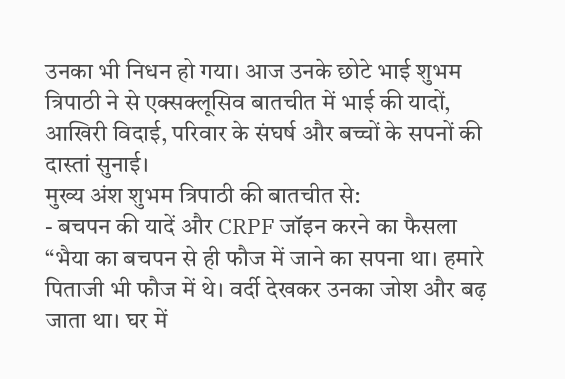उनका भी निधन हो गया। आज उनके छोटे भाई शुभम त्रिपाठी ने से एक्सक्लूसिव बातचीत में भाई की यादों, आखिरी विदाई, परिवार के संघर्ष और बच्चों के सपनों की दास्तां सुनाई।
मुख्य अंश शुभम त्रिपाठी की बातचीत से:
- बचपन की यादें और CRPF जॉइन करने का फैसला
“भैया का बचपन से ही फौज में जाने का सपना था। हमारे पिताजी भी फौज में थे। वर्दी देखकर उनका जोश और बढ़ जाता था। घर में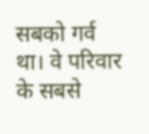सबको गर्व था। वे परिवार के सबसे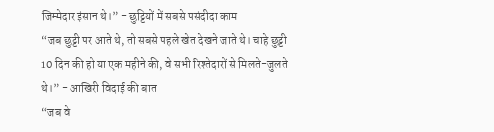जिम्मेदार इंसान थे।” - छुट्टियों में सबसे पसंदीदा काम
“जब छुट्टी पर आते थे, तो सबसे पहले खेत देखने जाते थे। चाहे छुट्टी 10 दिन की हो या एक महीने की, वे सभी रिश्तेदारों से मिलते-जुलते थे।” - आखिरी विदाई की बात
“जब वे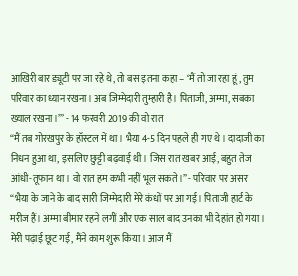आखिरी बार ड्यूटी पर जा रहे थे, तो बस इतना कहा – ‘मैं तो जा रहा हूं, तुम परिवार का ध्यान रखना। अब जिम्मेदारी तुम्हारी है। पिताजी, अम्मा, सबका ख्याल रखना।’” - 14 फरवरी 2019 की वो रात
“मैं तब गोरखपुर के हॉस्टल में था। भैया 4-5 दिन पहले ही गए थे। दादाजी का निधन हुआ था, इसलिए छुट्टी बढ़वाई थी। जिस रात खबर आई, बहुत तेज आंधी-तूफान था। वो रात हम कभी नहीं भूल सकते।” - परिवार पर असर
“भैया के जाने के बाद सारी जिम्मेदारी मेरे कंधों पर आ गई। पिताजी हार्ट के मरीज हैं। अम्मा बीमार रहने लगीं और एक साल बाद उनका भी देहांत हो गया। मेरी पढ़ाई छूट गई, मैंने काम शुरू किया। आज मैं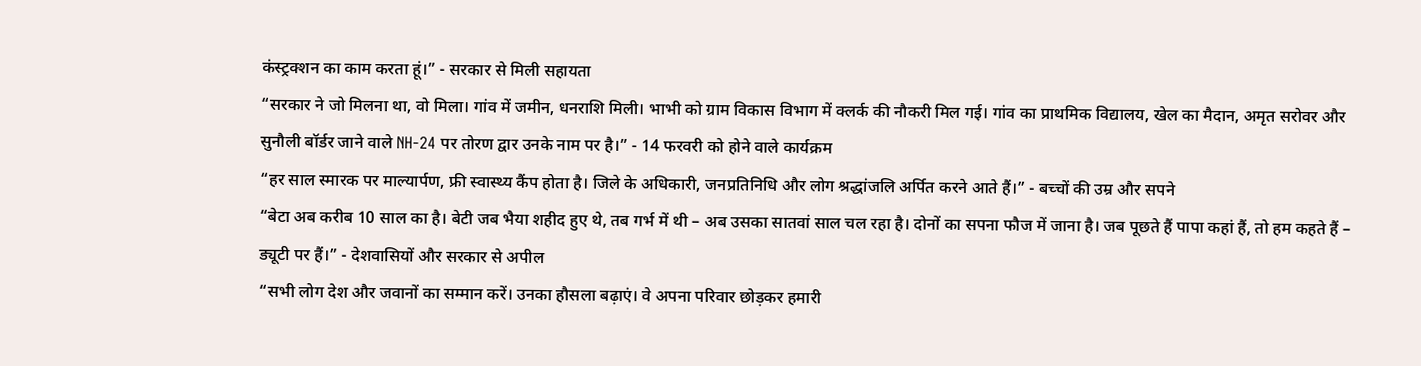कंस्ट्रक्शन का काम करता हूं।” - सरकार से मिली सहायता
“सरकार ने जो मिलना था, वो मिला। गांव में जमीन, धनराशि मिली। भाभी को ग्राम विकास विभाग में क्लर्क की नौकरी मिल गई। गांव का प्राथमिक विद्यालय, खेल का मैदान, अमृत सरोवर और सुनौली बॉर्डर जाने वाले NH-24 पर तोरण द्वार उनके नाम पर है।” - 14 फरवरी को होने वाले कार्यक्रम
“हर साल स्मारक पर माल्यार्पण, फ्री स्वास्थ्य कैंप होता है। जिले के अधिकारी, जनप्रतिनिधि और लोग श्रद्धांजलि अर्पित करने आते हैं।” - बच्चों की उम्र और सपने
“बेटा अब करीब 10 साल का है। बेटी जब भैया शहीद हुए थे, तब गर्भ में थी – अब उसका सातवां साल चल रहा है। दोनों का सपना फौज में जाना है। जब पूछते हैं पापा कहां हैं, तो हम कहते हैं – ड्यूटी पर हैं।” - देशवासियों और सरकार से अपील
“सभी लोग देश और जवानों का सम्मान करें। उनका हौसला बढ़ाएं। वे अपना परिवार छोड़कर हमारी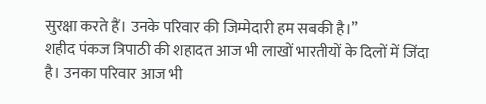सुरक्षा करते हैं। उनके परिवार की जिम्मेदारी हम सबकी है।”
शहीद पंकज त्रिपाठी की शहादत आज भी लाखों भारतीयों के दिलों में जिंदा है। उनका परिवार आज भी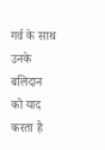गर्व के साथ उनके बलिदान को याद करता है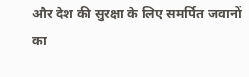और देश की सुरक्षा के लिए समर्पित जवानों का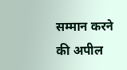सम्मान करने की अपील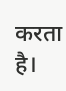करता है।